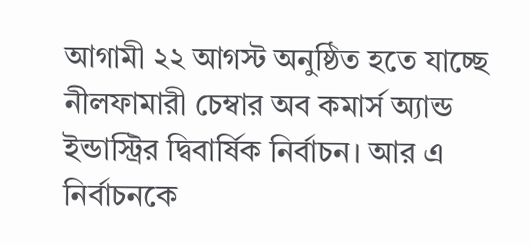আগামী ২২ আগস্ট অনুষ্ঠিত হতে যাচ্ছে নীলফামারী চেম্বার অব কমার্স অ্যান্ড ইন্ডাস্ট্রির দ্বিবার্ষিক নির্বাচন। আর এ নির্বাচনকে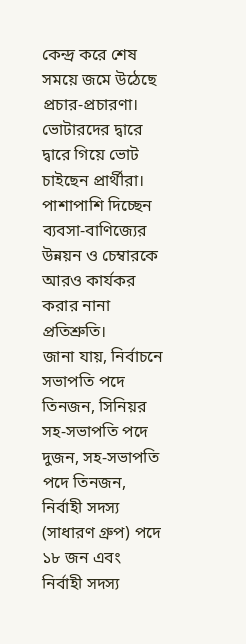কেন্দ্র করে শেষ সময়ে জমে উঠেছে প্রচার-প্রচারণা। ভোটারদের দ্বারে দ্বারে গিয়ে ভোট চাইছেন প্রার্থীরা। পাশাপাশি দিচ্ছেন ব্যবসা-বাণিজ্যের উন্নয়ন ও চেম্বারকে আরও কার্যকর করার নানা প্রতিশ্রুতি।
জানা যায়, নির্বাচনে সভাপতি পদে তিনজন, সিনিয়র সহ-সভাপতি পদে দুজন, সহ-সভাপতি পদে তিনজন, নির্বাহী সদস্য (সাধারণ গ্রুপ) পদে ১৮ জন এবং নির্বাহী সদস্য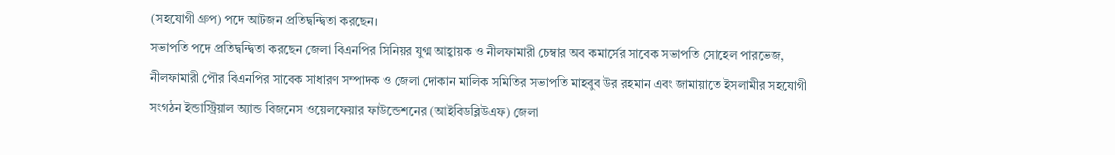(সহযোগী গ্রুপ) পদে আটজন প্রতিদ্বন্দ্বিতা করছেন।
সভাপতি পদে প্রতিদ্বন্দ্বিতা করছেন জেলা বিএনপির সিনিয়র যুগ্ম আহ্বায়ক ও নীলফামারী চেম্বার অব কমার্সের সাবেক সভাপতি সোহেল পারভেজ, নীলফামারী পৌর বিএনপির সাবেক সাধারণ সম্পাদক ও জেলা দোকান মালিক সমিতির সভাপতি মাহবুব উর রহমান এবং জামায়াতে ইসলামীর সহযোগী সংগঠন ইন্ডাস্ট্রিয়াল অ্যান্ড বিজনেস ওয়েলফেয়ার ফাউন্ডেশনের (আইবিডব্লিউএফ) জেলা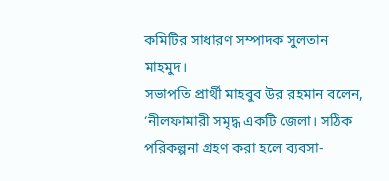কমিটির সাধারণ সম্পাদক সুলতান মাহমুদ।
সভাপতি প্রার্থী মাহবুব উর রহমান বলেন, ‘নীলফামারী সমৃদ্ধ একটি জেলা। সঠিক পরিকল্পনা গ্রহণ করা হলে ব্যবসা-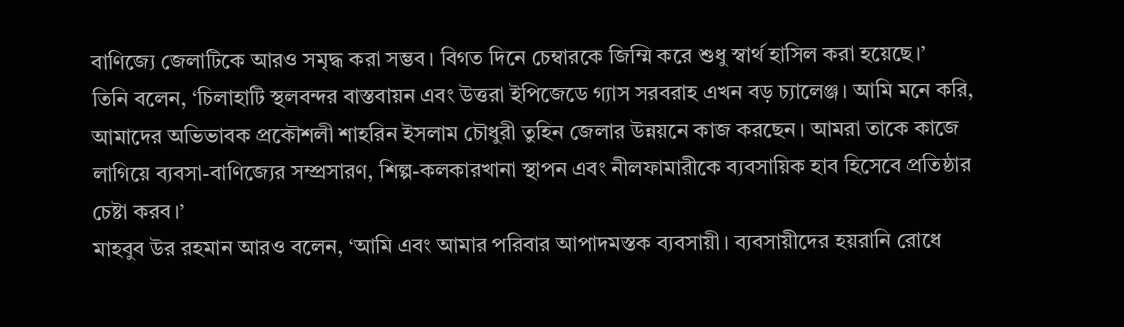বাণিজ্যে জেলাটিকে আরও সমৃদ্ধ করা সম্ভব। বিগত দিনে চেম্বারকে জিম্মি করে শুধু স্বার্থ হাসিল করা হয়েছে।’
তিনি বলেন, ‘চিলাহাটি স্থলবন্দর বাস্তবায়ন এবং উত্তরা ইপিজেডে গ্যাস সরবরাহ এখন বড় চ্যালেঞ্জ। আমি মনে করি, আমাদের অভিভাবক প্রকৌশলী শাহরিন ইসলাম চৌধুরী তুহিন জেলার উন্নয়নে কাজ করছেন। আমরা তাকে কাজে লাগিয়ে ব্যবসা-বাণিজ্যের সম্প্রসারণ, শিল্প-কলকারখানা স্থাপন এবং নীলফামারীকে ব্যবসায়িক হাব হিসেবে প্রতিষ্ঠার চেষ্টা করব।’
মাহবুব উর রহমান আরও বলেন, ‘আমি এবং আমার পরিবার আপাদমস্তক ব্যবসায়ী। ব্যবসায়ীদের হয়রানি রোধে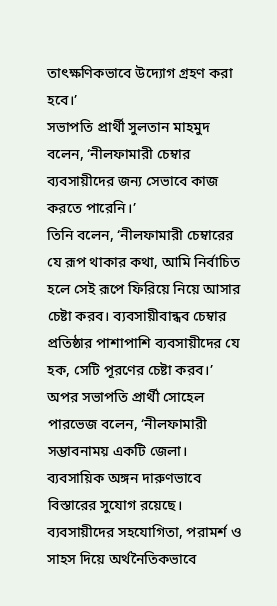তাৎক্ষণিকভাবে উদ্যোগ গ্রহণ করা হবে।’
সভাপতি প্রার্থী সুলতান মাহমুদ বলেন, ‘নীলফামারী চেম্বার ব্যবসায়ীদের জন্য সেভাবে কাজ করতে পারেনি।’
তিনি বলেন, ‘নীলফামারী চেম্বারের যে রূপ থাকার কথা, আমি নির্বাচিত হলে সেই রূপে ফিরিয়ে নিয়ে আসার চেষ্টা করব। ব্যবসায়ীবান্ধব চেম্বার প্রতিষ্ঠার পাশাপাশি ব্যবসায়ীদের যে হক, সেটি পূরণের চেষ্টা করব।’
অপর সভাপতি প্রার্থী সোহেল পারভেজ বলেন, ‘নীলফামারী সম্ভাবনাময় একটি জেলা। ব্যবসায়িক অঙ্গন দারুণভাবে বিস্তারের সুযোগ রয়েছে। ব্যবসায়ীদের সহযোগিতা, পরামর্শ ও সাহস দিয়ে অর্থনৈতিকভাবে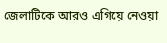জেলাটিকে আরও এগিয়ে নেওয়া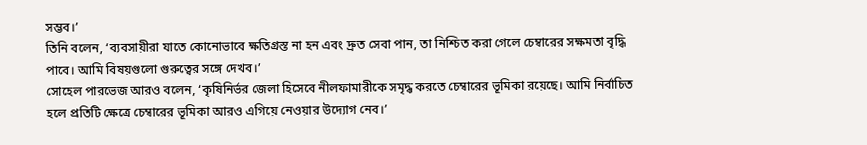সম্ভব।’
তিনি বলেন, ‘ব্যবসায়ীরা যাতে কোনোভাবে ক্ষতিগ্রস্ত না হন এবং দ্রুত সেবা পান, তা নিশ্চিত করা গেলে চেম্বারের সক্ষমতা বৃদ্ধি পাবে। আমি বিষয়গুলো গুরুত্বের সঙ্গে দেখব।’
সোহেল পারভেজ আরও বলেন, ‘কৃষিনির্ভর জেলা হিসেবে নীলফামারীকে সমৃদ্ধ করতে চেম্বারের ভূমিকা রয়েছে। আমি নির্বাচিত হলে প্রতিটি ক্ষেত্রে চেম্বারের ভূমিকা আরও এগিয়ে নেওয়ার উদ্যোগ নেব।’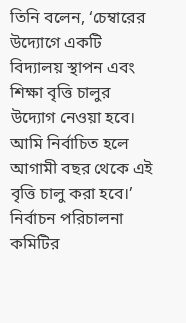তিনি বলেন, ‘চেম্বারের উদ্যোগে একটি বিদ্যালয় স্থাপন এবং শিক্ষা বৃত্তি চালুর উদ্যোগ নেওয়া হবে। আমি নির্বাচিত হলে আগামী বছর থেকে এই বৃত্তি চালু করা হবে।’
নির্বাচন পরিচালনা কমিটির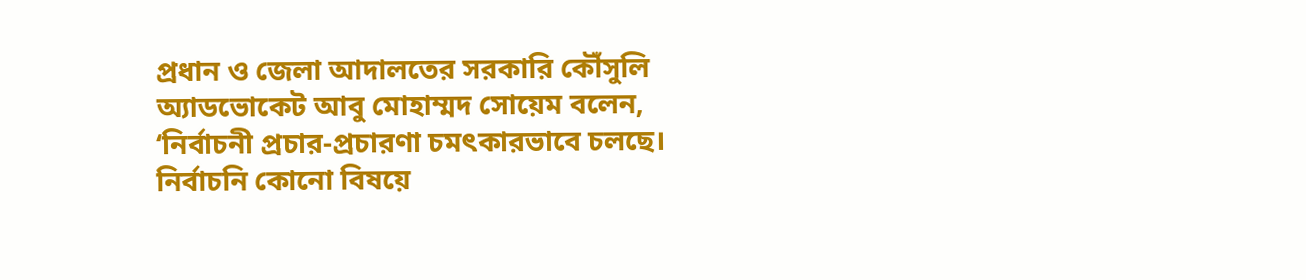প্রধান ও জেলা আদালতের সরকারি কৌঁসুলি অ্যাডভোকেট আবু মোহাম্মদ সোয়েম বলেন, ‘নির্বাচনী প্রচার-প্রচারণা চমৎকারভাবে চলছে। নির্বাচনি কোনো বিষয়ে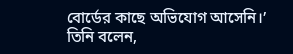বোর্ডের কাছে অভিযোগ আসেনি।’
তিনি বলেন,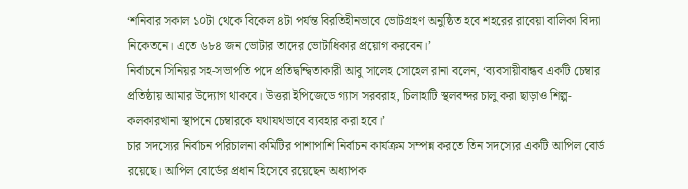‘শনিবার সকাল ১০টা থেকে বিকেল ৪টা পর্যন্ত বিরতিহীনভাবে ভোটগ্রহণ অনুষ্ঠিত হবে শহরের রাবেয়া বালিকা বিদ্যা নিকেতনে। এতে ৬৮৪ জন ভোটার তাদের ভোটাধিকার প্রয়োগ করবেন।’
নির্বাচনে সিনিয়র সহ-সভাপতি পদে প্রতিদ্বন্দ্বিতাকারী আবু সালেহ সোহেল রানা বলেন, ‘ব্যবসায়ীবান্ধব একটি চেম্বার প্রতিষ্ঠায় আমার উদ্যোগ থাকবে। উত্তরা ইপিজেডে গ্যাস সরবরাহ, চিলাহাটি স্থলবন্দর চালু করা ছাড়াও শিল্প-কলকারখানা স্থাপনে চেম্বারকে যথাযথভাবে ব্যবহার করা হবে।’
চার সদস্যের নির্বাচন পরিচালনা কমিটির পাশাপাশি নির্বাচন কার্যক্রম সম্পন্ন করতে তিন সদস্যের একটি আপিল বোর্ড রয়েছে। আপিল বোর্ডের প্রধান হিসেবে রয়েছেন অধ্যাপক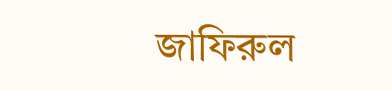জাফিরুল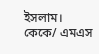ইসলাম।
কেকে/ এমএস